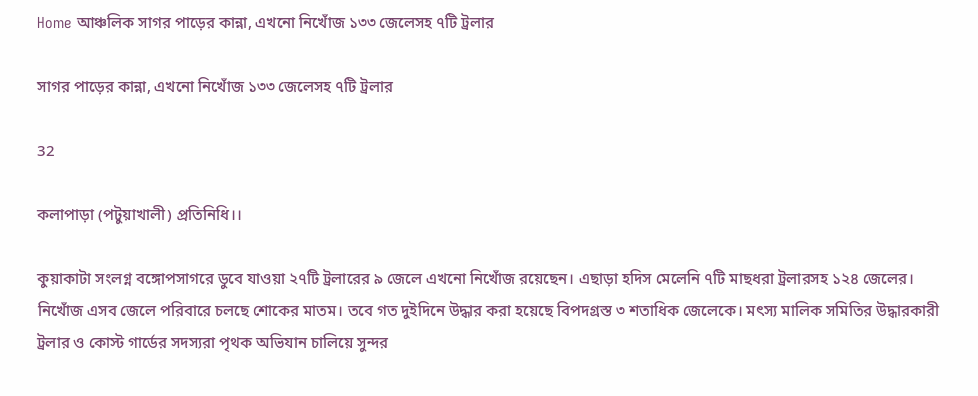Home আঞ্চলিক সাগর পাড়ের কান্না, এখনো নিখোঁজ ১৩৩ জেলেসহ ৭টি ট্রলার

সাগর পাড়ের কান্না, এখনো নিখোঁজ ১৩৩ জেলেসহ ৭টি ট্রলার

32

কলাপাড়া (পটুয়াখালী) প্রতিনিধি।।

কুয়াকাটা সংলগ্ন বঙ্গোপসাগরে ডুবে যাওয়া ২৭টি ট্রলারের ৯ জেলে এখনো নিখোঁজ রয়েছেন। এছাড়া হদিস মেলেনি ৭টি মাছধরা ট্রলারসহ ১২৪ জেলের। নিখোঁজ এসব জেলে পরিবারে চলছে শোকের মাতম। তবে গত দুইদিনে উদ্ধার করা হয়েছে বিপদগ্রস্ত ৩ শতাধিক জেলেকে। মৎস্য মালিক সমিতির উদ্ধারকারী ট্রলার ও কোস্ট গার্ডের সদস্যরা পৃথক অভিযান চালিয়ে সুন্দর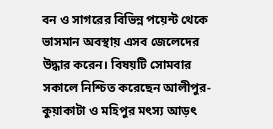বন ও সাগরের বিভিন্ন পয়েন্ট থেকে ভাসমান অবস্থায় এসব জেলেদের উদ্ধার করেন। বিষয়টি সোমবার সকালে নিশ্চিত করেছেন আলীপুর-কুয়াকাটা ও মহিপুর মৎস্য আড়ৎ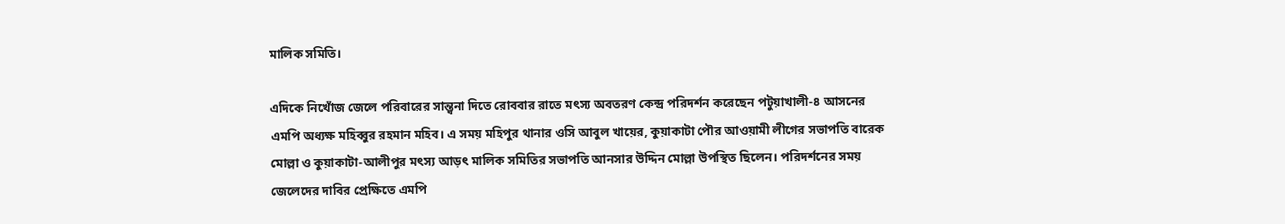মালিক সমিতি।

এদিকে নিখোঁজ জেলে পরিবারের সান্ত্বনা দিতে রোববার রাতে মৎস্য অবতরণ কেন্দ্র পরিদর্শন করেছেন পটুয়াখালী-৪ আসনের এমপি অধ্যক্ষ মহিব্বুর রহমান মহিব। এ সময় মহিপুর থানার ওসি আবুল খায়ের, কুয়াকাটা পৌর আওয়ামী লীগের সভাপতি বারেক মোল্লা ও কুয়াকাটা-আলীপুর মৎস্য আড়ৎ মালিক সমিতির সভাপতি আনসার উদ্দিন মোল্লা উপস্থিত ছিলেন। পরিদর্শনের সময় জেলেদের দাবির প্রেক্ষিতে এমপি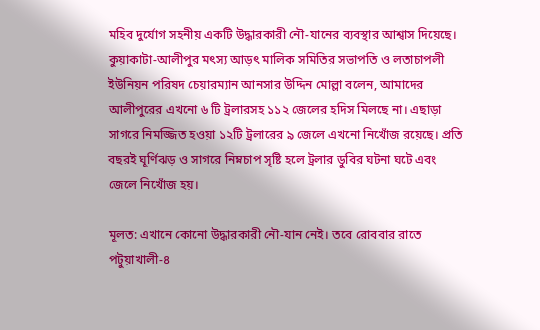মহিব দুর্যোগ সহনীয় একটি উদ্ধারকারী নৌ-যানের ব্যবস্থার আশ্বাস দিয়েছে।
কুয়াকাটা-আলীপুর মৎস্য আড়ৎ মালিক সমিতির সভাপতি ও লতাচাপলী ইউনিয়ন পরিষদ চেয়ারম্যান আনসার উদ্দিন মোল্লা বলেন, আমাদের আলীপুরের এখনো ৬ টি ট্রলারসহ ১১২ জেলের হদিস মিলছে না। এছাড়া সাগরে নিমজ্জিত হওয়া ১২টি ট্রলারের ৯ জেলে এখনো নিখোঁজ রয়েছে। প্রতি বছরই ঘূর্ণিঝড় ও সাগরে নিম্নচাপ সৃষ্টি হলে ট্রলার ডুবির ঘটনা ঘটে এবং জেলে নিখোঁজ হয়।

মূলত: এখানে কোনো উদ্ধারকারী নৌ-যান নেই। তবে রোববার রাতে পটুয়াখালী-৪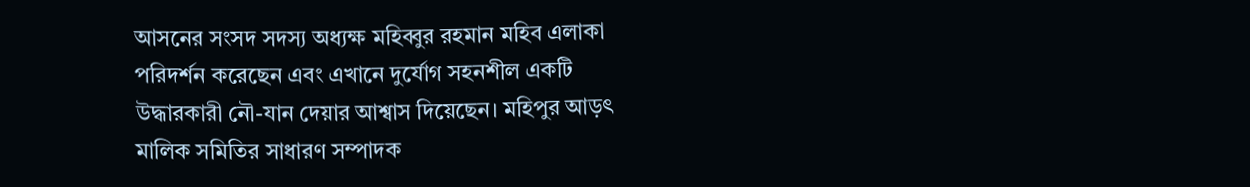আসনের সংসদ সদস্য অধ্যক্ষ মহিব্বুর রহমান মহিব এলাকা পরিদর্শন করেছেন এবং এখানে দুর্যোগ সহনশীল একটি উদ্ধারকারী নৌ-যান দেয়ার আশ্বাস দিয়েছেন। মহিপুর আড়ৎ মালিক সমিতির সাধারণ সম্পাদক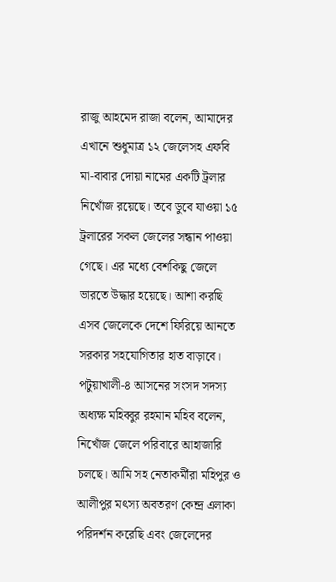রাজু আহমেদ রাজা বলেন, আমাদের এখানে শুধুমাত্র ১২ জেলেসহ এফবি মা-বাবার দোয়া নামের একটি ট্রলার নিখোঁজ রয়েছে। তবে ডুবে যাওয়া ১৫ ট্রলারের সকল জেলের সন্ধান পাওয়া গেছে। এর মধ্যে বেশকিছু জেলে ভারতে উদ্ধার হয়েছে। আশা করছি এসব জেলেকে দেশে ফিরিয়ে আনতে সরকার সহযোগিতার হাত বাড়াবে। পটুয়াখালী-৪ আসনের সংসদ সদস্য অধ্যক্ষ মহিব্বুর রহমান মহিব বলেন, নিখোঁজ জেলে পরিবারে আহাজারি চলছে। আমি সহ নেতাকর্মীরা মহিপুর ও আলীপুর মৎস্য অবতরণ কেন্দ্র এলাকা পরিদর্শন করেছি এবং জেলেদের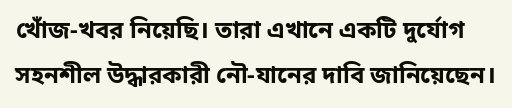খোঁজ-খবর নিয়েছি। তারা এখানে একটি দুর্যোগ সহনশীল উদ্ধারকারী নৌ-যানের দাবি জানিয়েছেন।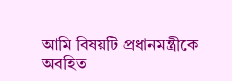আমি বিষয়টি প্রধানমন্ত্রীকে অবহিত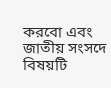করবো এবং জাতীয় সংসদে বিষয়টি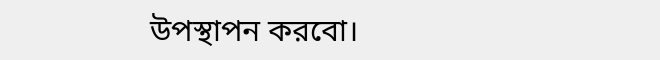উপস্থাপন করবো।